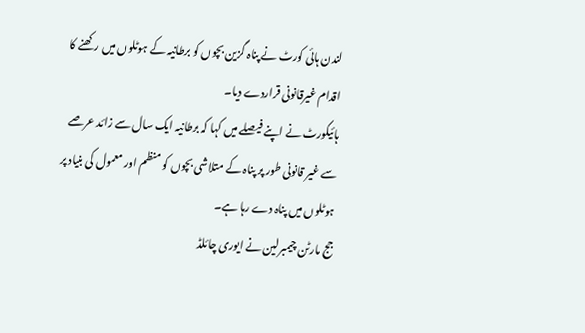لندن ہائی کورٹ نے پناہ گزین بچوں کو برطانیہ کے ہوٹلوں میں رکھنے کا اقدام غیرقانونی قراردے دیا۔
ہائیکورٹ نے اپنے فیصلے میں کہا کہ برطانیہ ایک سال سے زائد عرصے سے غیر قانونی طور پر پناہ کے متلاشی بچوں کو منظم اور معمول کی بنیاد پر ہوٹلوں میں پناہ دے رہا ہے۔
جج مارٹن چیمبرلین نے ایوری چائلڈ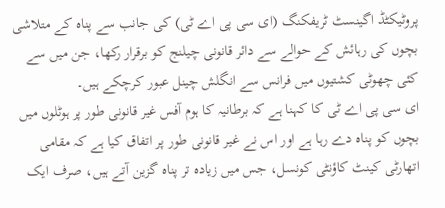پروٹیکٹڈ اگینسٹ ٹریفکنگ (ای سی پی اے ٹی) کی جانب سے پناہ کے متلاشی بچوں کی رہائش کے حوالے سے دائر قانونی چیلنج کو برقرار رکھا، جن میں سے کئی چھوٹی کشتیوں میں فرانس سے انگلش چینل عبور کرچکے ہیں۔
ای سی پی اے ٹی کا کہنا ہے کہ برطانیہ کا ہوم آفس غیر قانونی طور پر ہوٹلوں میں بچوں کو پناہ دے رہا ہے اور اس نے غیر قانونی طور پر اتفاق کیا ہے کہ مقامی اتھارٹی کینٹ کاؤنٹی کونسل، جس میں زیادہ تر پناہ گزین آتے ہیں، صرف ایک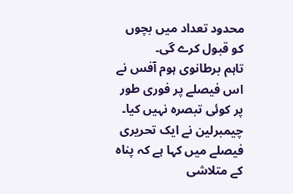محدود تعداد میں بچوں کو قبول کرے گی۔
تاہم برطانوی ہوم آفس نے اس فیصلے پر فوری طور پر کوئی تبصرہ نہیں کیا۔
چیمبرلین نے ایک تحریری فیصلے میں کہا ہے کہ پناہ کے متلاشی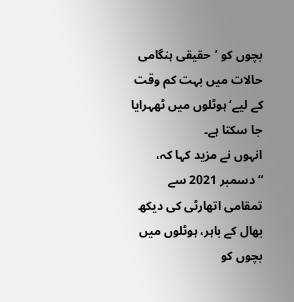بچوں کو ’حقیقی ہنگامی حالات میں بہت کم وقت کے لیے‘ ہوٹلوں میں ٹھہرایا جا سکتا ہے۔
انہوں نے مزید کہا کہ، “دسمبر 2021 سے تمقامی اتھارٹی کی دیکھ بھال کے باہر، ہوٹلوں میں بچوں کو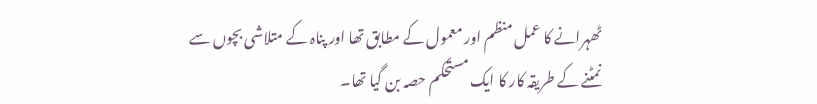ٹھہرانے کا عمل منظم اور معمول کے مطابق تھا اور پناہ کے متلاشی بچوں سے نمٹنے کے طریقہ کار کا ایک مستحکم حصہ بن گیا تھا۔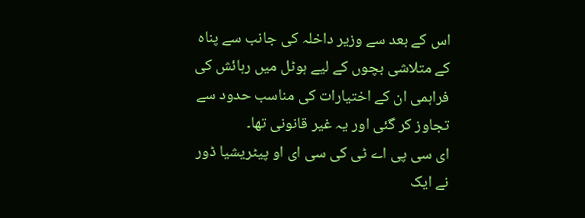اس کے بعد سے وزیر داخلہ کی جانب سے پناہ کے متلاشی بچوں کے لیے ہوٹل میں رہائش کی فراہمی ان کے اختیارات کی مناسب حدود سے تجاوز کر گئی اور یہ غیر قانونی تھا۔
ای سی پی اے ٹی کی سی ای او پیٹریشیا ڈور نے ایک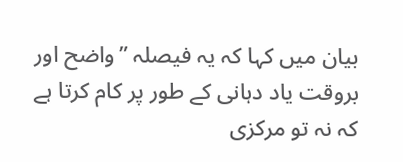بیان میں کہا کہ یہ فیصلہ ”واضح اور بروقت یاد دہانی کے طور پر کام کرتا ہے کہ نہ تو مرکزی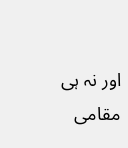اور نہ ہی مقامی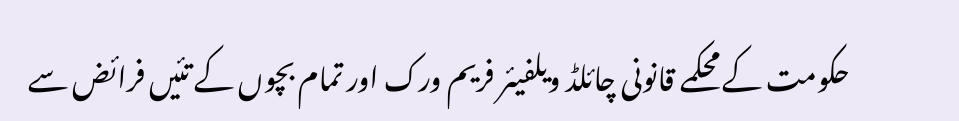حکومت کے محکمے قانونی چائلڈ ویلفیئر فریم ورک اور تمام بچوں کے تئیں فرائض سے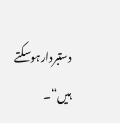دستبردارہوسکتے ہیں“۔